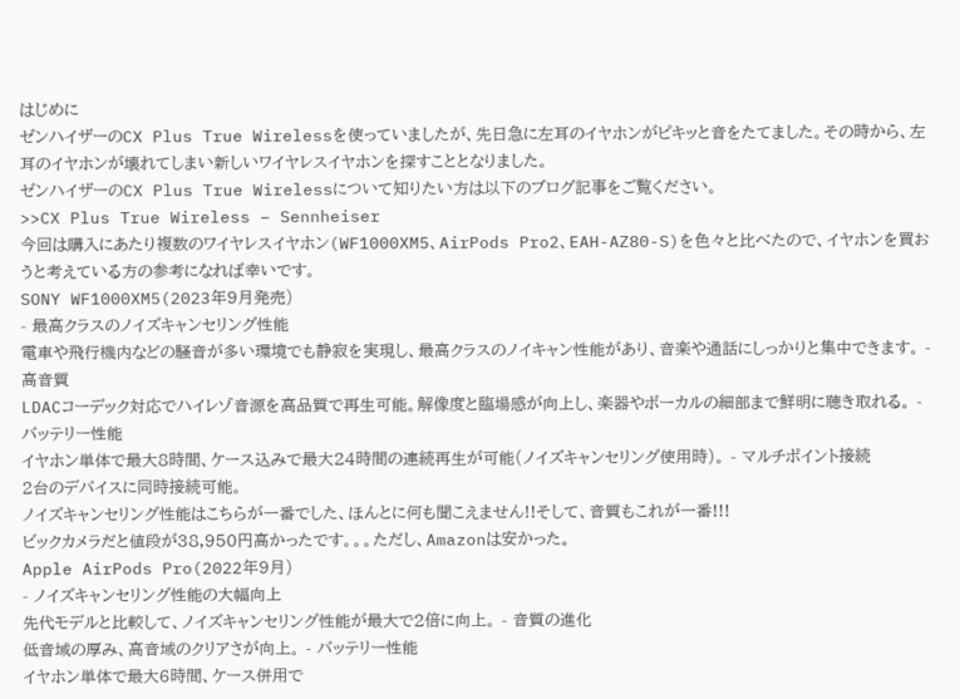はじめに
ゼンハイザーのCX Plus True Wirelessを使っていましたが、先日急に左耳のイヤホンがピキッと音をたてました。その時から、左耳のイヤホンが壊れてしまい新しいワイヤレスイヤホンを探すこととなりました。
ゼンハイザーのCX Plus True Wirelessについて知りたい方は以下のブログ記事をご覧ください。
>>CX Plus True Wireless – Sennheiser
今回は購入にあたり複数のワイヤレスイヤホン(WF1000XM5、AirPods Pro2、EAH-AZ80-S)を色々と比べたので、イヤホンを買おうと考えている方の参考になれば幸いです。
SONY WF1000XM5(2023年9月発売)
- 最高クラスのノイズキャンセリング性能
電車や飛行機内などの騒音が多い環境でも静寂を実現し、最高クラスのノイキャン性能があり、音楽や通話にしっかりと集中できます。 - 高音質
LDACコーデック対応でハイレゾ音源を高品質で再生可能。解像度と臨場感が向上し、楽器やボーカルの細部まで鮮明に聴き取れる。 - バッテリー性能
イヤホン単体で最大8時間、ケース込みで最大24時間の連続再生が可能(ノイズキャンセリング使用時)。 - マルチポイント接続
2台のデバイスに同時接続可能。
ノイズキャンセリング性能はこちらが一番でした、ほんとに何も聞こえません!!そして、音質もこれが一番!!!
ビックカメラだと値段が38,950円高かったです。。。ただし、Amazonは安かった。
Apple AirPods Pro(2022年9月)
- ノイズキャンセリング性能の大幅向上
先代モデルと比較して、ノイズキャンセリング性能が最大で2倍に向上。 - 音質の進化
低音域の厚み、高音域のクリアさが向上。 - バッテリー性能
イヤホン単体で最大6時間、ケース併用で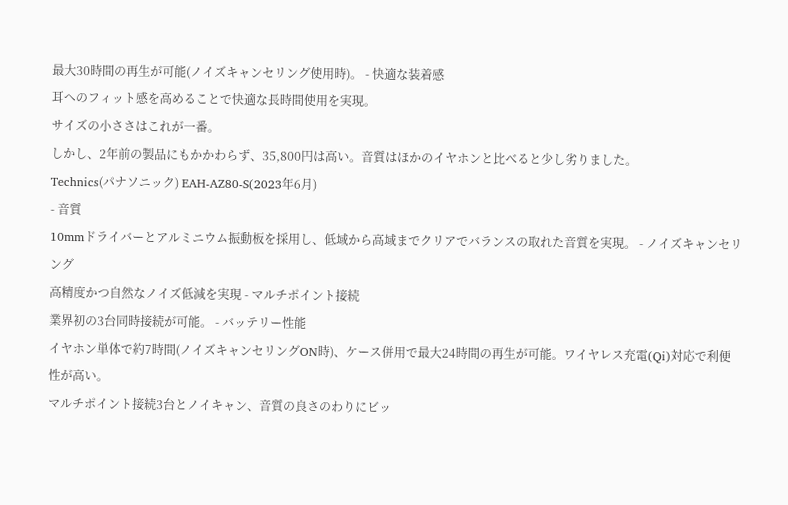最大30時間の再生が可能(ノイズキャンセリング使用時)。 - 快適な装着感
耳へのフィット感を高めることで快適な長時間使用を実現。
サイズの小ささはこれが一番。
しかし、2年前の製品にもかかわらず、35,800円は高い。音質はほかのイヤホンと比べると少し劣りました。
Technics(パナソニック) EAH-AZ80-S(2023年6月)
- 音質
10mmドライバーとアルミニウム振動板を採用し、低域から高域までクリアでバランスの取れた音質を実現。 - ノイズキャンセリング
高精度かつ自然なノイズ低減を実現 - マルチポイント接続
業界初の3台同時接続が可能。 - バッテリー性能
イヤホン単体で約7時間(ノイズキャンセリングON時)、ケース併用で最大24時間の再生が可能。ワイヤレス充電(Qi)対応で利便性が高い。
マルチポイント接続3台とノイキャン、音質の良さのわりにビッ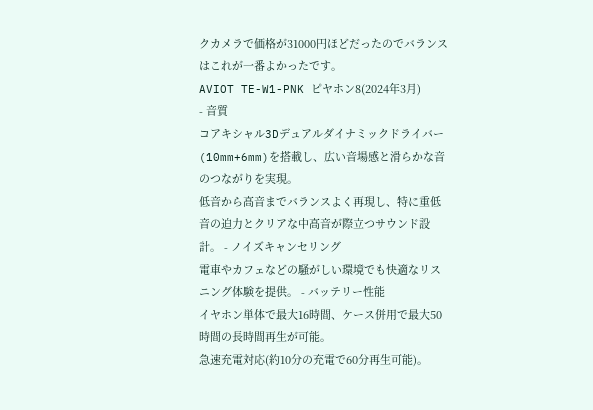クカメラで価格が31000円ほどだったのでバランスはこれが一番よかったです。
AVIOT TE-W1-PNK ピヤホン8(2024年3月)
- 音質
コアキシャル3Dデュアルダイナミックドライバー(10mm+6mm)を搭載し、広い音場感と滑らかな音のつながりを実現。
低音から高音までバランスよく再現し、特に重低音の迫力とクリアな中高音が際立つサウンド設計。 - ノイズキャンセリング
電車やカフェなどの騒がしい環境でも快適なリスニング体験を提供。 - バッテリー性能
イヤホン単体で最大16時間、ケース併用で最大50時間の長時間再生が可能。
急速充電対応(約10分の充電で60分再生可能)。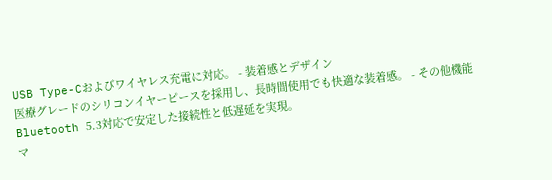USB Type-Cおよびワイヤレス充電に対応。 - 装着感とデザイン
医療グレードのシリコンイヤーピースを採用し、長時間使用でも快適な装着感。 - その他機能
Bluetooth 5.3対応で安定した接続性と低遅延を実現。
マ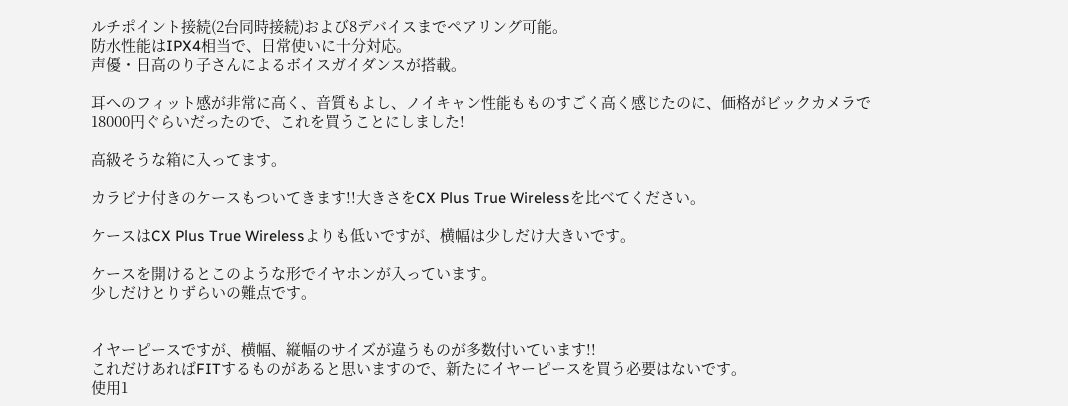ルチポイント接続(2台同時接続)および8デバイスまでペアリング可能。
防水性能はIPX4相当で、日常使いに十分対応。
声優・日高のり子さんによるボイスガイダンスが搭載。

耳へのフィット感が非常に高く、音質もよし、ノイキャン性能もものすごく高く感じたのに、価格がビックカメラで18000円ぐらいだったので、これを買うことにしました!

高級そうな箱に入ってます。

カラビナ付きのケースもついてきます!!大きさをCX Plus True Wirelessを比べてください。

ケースはCX Plus True Wirelessよりも低いですが、横幅は少しだけ大きいです。

ケースを開けるとこのような形でイヤホンが入っています。
少しだけとりずらいの難点です。


イヤーピースですが、横幅、縦幅のサイズが違うものが多数付いています!!
これだけあればFITするものがあると思いますので、新たにイヤーピースを買う必要はないです。
使用1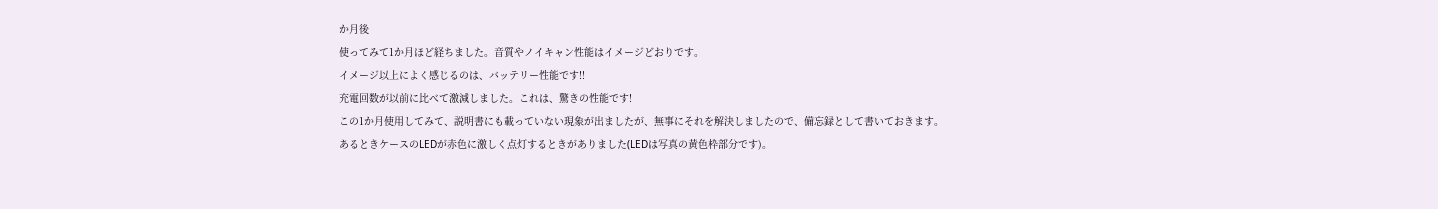か月後
使ってみて1か月ほど経ちました。音質やノイキャン性能はイメージどおりです。
イメージ以上によく感じるのは、バッテリー性能です!!
充電回数が以前に比べて激減しました。これは、驚きの性能です!
この1か月使用してみて、説明書にも載っていない現象が出ましたが、無事にそれを解決しましたので、備忘録として書いておきます。
あるときケースのLEDが赤色に激しく点灯するときがありました(LEDは写真の黄色枠部分です)。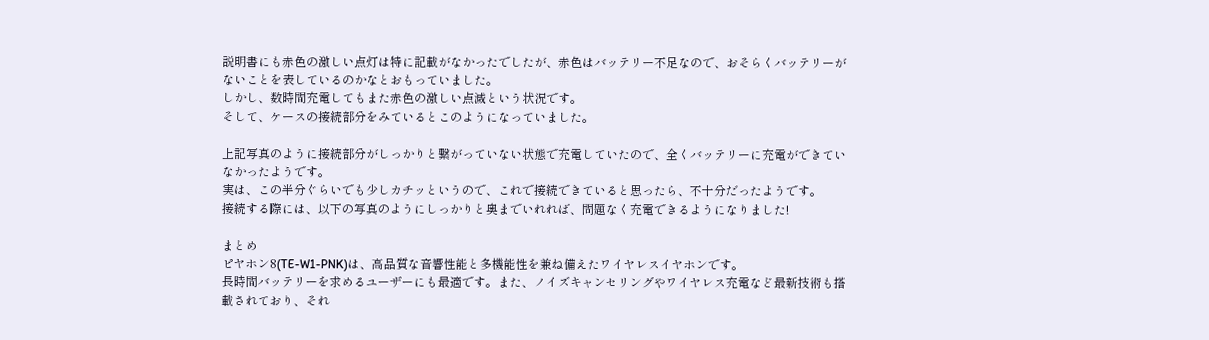説明書にも赤色の激しい点灯は特に記載がなかったでしたが、赤色はバッテリー不足なので、おそらくバッテリーがないことを表しているのかなとおもっていました。
しかし、数時間充電してもまた赤色の激しい点滅という状況です。
そして、ケースの接続部分をみているとこのようになっていました。

上記写真のように接続部分がしっかりと繋がっていない状態で充電していたので、全くバッテリーに充電ができていなかったようです。
実は、この半分ぐらいでも少しカチッというので、これで接続できていると思ったら、不十分だったようです。
接続する際には、以下の写真のようにしっかりと奥までいれれば、問題なく充電できるようになりました!

まとめ
ピヤホン8(TE-W1-PNK)は、高品質な音響性能と多機能性を兼ね備えたワイヤレスイヤホンです。
長時間バッテリーを求めるユーザーにも最適です。また、ノイズキャンセリングやワイヤレス充電など最新技術も搭載されており、それ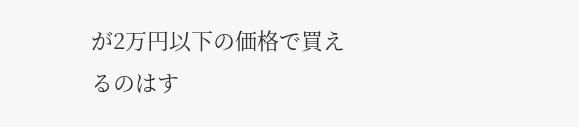が2万円以下の価格で買えるのはす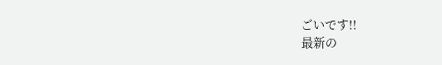ごいです!!
最新の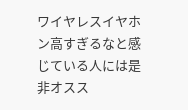ワイヤレスイヤホン高すぎるなと感じている人には是非オスス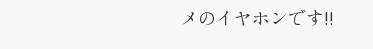メのイヤホンです!!